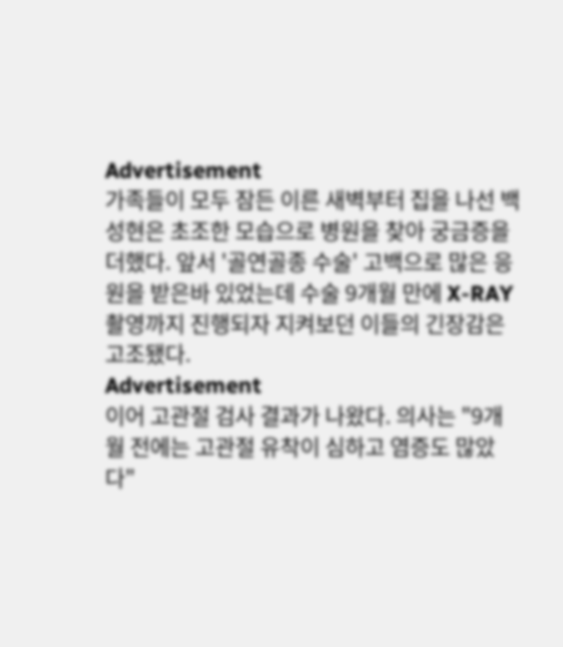Advertisement
가족들이 모두 잠든 이른 새벽부터 집을 나선 백성현은 초조한 모습으로 병원을 찾아 궁금증을 더했다. 앞서 '골연골종 수술' 고백으로 많은 응원을 받은바 있었는데 수술 9개월 만에 X-RAY 촬영까지 진행되자 지켜보던 이들의 긴장감은 고조됐다.
Advertisement
이어 고관절 검사 결과가 나왔다. 의사는 "9개월 전에는 고관절 유착이 심하고 염증도 많았다"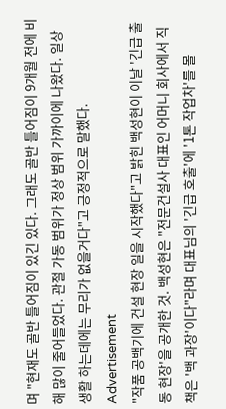며 "현재도 골반 틀어짐이 있긴 있다. 그래도 골반 틀어짐이 9개월 전에 비해 많이 줄어들었다. 관절 가동 범위가 정상 범위 가까이에 나왔다. 일상 생활 하는데에는 무리가 없을거다"고 긍정적으로 말했다.
Advertisement
"작품 공백기에 건설 현장 일을 시작했다"고 밝힌 백성현이 이날 '긴급 출동 현장'을 공개한 것. 백성현은 "전문건설사 대표인 어머니 회사에서 직책은 '백 과장'이다"라며 대표님의 '긴급 호출'에 '1톤 작업차'를 몰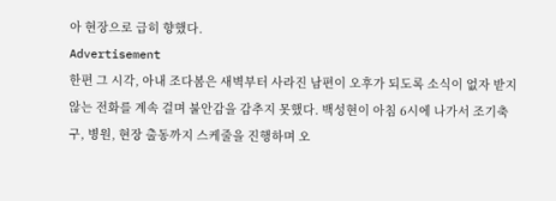아 현장으로 급히 향했다.
Advertisement
한편 그 시각, 아내 조다봄은 새벽부터 사라진 남편이 오후가 되도록 소식이 없자 받지 않는 전화를 계속 걸며 불안감을 감추지 못했다. 백성현이 아침 6시에 나가서 조기축구, 병원, 현장 출동까지 스케줄을 진행하며 오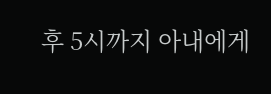후 5시까지 아내에게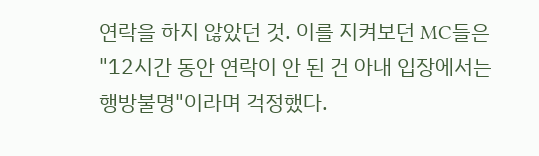연락을 하지 않았던 것. 이를 지켜보던 MC들은 "12시간 동안 연락이 안 된 건 아내 입장에서는 행방불명"이라며 걱정했다.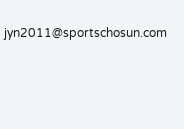jyn2011@sportschosun.com